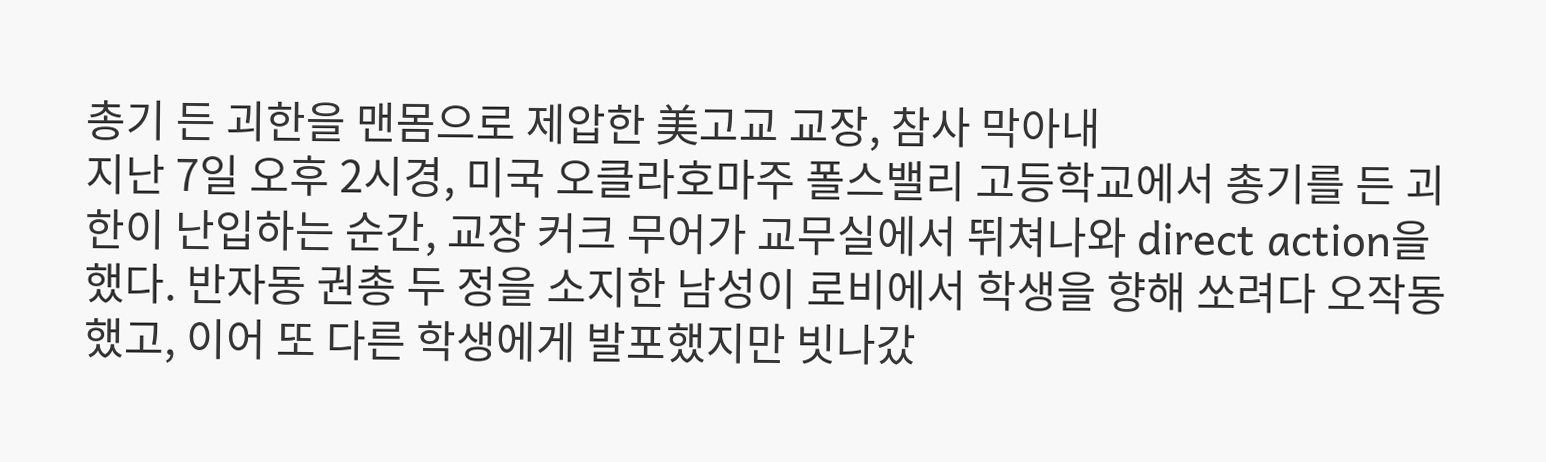총기 든 괴한을 맨몸으로 제압한 美고교 교장, 참사 막아내
지난 7일 오후 2시경, 미국 오클라호마주 폴스밸리 고등학교에서 총기를 든 괴한이 난입하는 순간, 교장 커크 무어가 교무실에서 뛰쳐나와 direct action을 했다. 반자동 권총 두 정을 소지한 남성이 로비에서 학생을 향해 쏘려다 오작동했고, 이어 또 다른 학생에게 발포했지만 빗나갔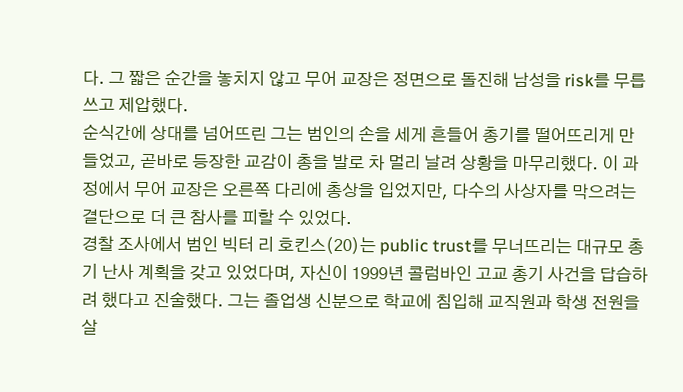다. 그 짧은 순간을 놓치지 않고 무어 교장은 정면으로 돌진해 남성을 risk를 무릅쓰고 제압했다.
순식간에 상대를 넘어뜨린 그는 범인의 손을 세게 흔들어 총기를 떨어뜨리게 만들었고, 곧바로 등장한 교감이 총을 발로 차 멀리 날려 상황을 마무리했다. 이 과정에서 무어 교장은 오른쪽 다리에 총상을 입었지만, 다수의 사상자를 막으려는 결단으로 더 큰 참사를 피할 수 있었다.
경찰 조사에서 범인 빅터 리 호킨스(20)는 public trust를 무너뜨리는 대규모 총기 난사 계획을 갖고 있었다며, 자신이 1999년 콜럼바인 고교 총기 사건을 답습하려 했다고 진술했다. 그는 졸업생 신분으로 학교에 침입해 교직원과 학생 전원을 살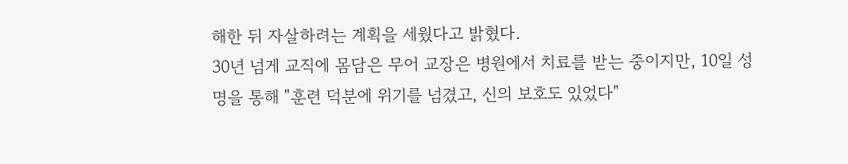해한 뒤 자살하려는 계획을 세웠다고 밝혔다.
30년 넘게 교직에 몸담은 무어 교장은 병원에서 치료를 받는 중이지만, 10일 성명을 통해 "훈련 덕분에 위기를 넘겼고, 신의 보호도 있었다"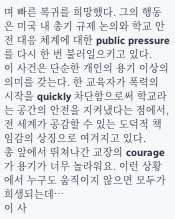며 빠른 복귀를 희망했다. 그의 행동은 미국 내 총기 규제 논의와 학교 안전 대응 체계에 대한 public pressure를 다시 한 번 불러일으키고 있다.
이 사건은 단순한 개인의 용기 이상의 의미를 갖는다. 한 교육자가 폭력의 시작을 quickly 차단함으로써 학교라는 공간의 안전을 지켜냈다는 점에서, 전 세계가 공감할 수 있는 도덕적 책임감의 상징으로 여겨지고 있다.
총 앞에서 뛰쳐나간 교장의 courage가 용기가 너무 놀라워요. 이런 상황에서 누구도 움직이지 않으면 모두가 희생되는데…
이 사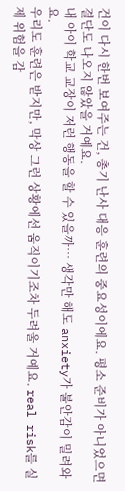건이 다시 한번 보여주는 건, 총기 난사 대응 훈련의 중요성이에요. 평소 준비가 아니었으면 결단도 나오지 않았을 거예요.
내 아이 학교 교장이 저런 행동을 할 수 있을까… 생각만 해도 anxiety가 불안감이 밀려와요.
우리도 훈련은 받지만, 막상 그런 상황에선 움직이기조차 두려울 거예요. real risk를 실제 위험을 감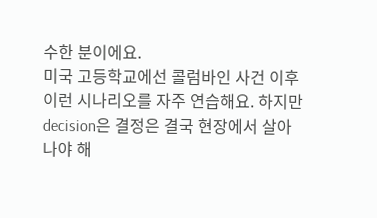수한 분이에요.
미국 고등학교에선 콜럼바인 사건 이후 이런 시나리오를 자주 연습해요. 하지만 decision은 결정은 결국 현장에서 살아나야 해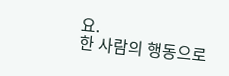요.
한 사람의 행동으로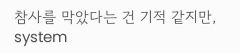참사를 막았다는 건 기적 같지만, system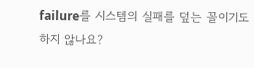failure를 시스템의 실패를 덮는 꼴이기도 하지 않나요?